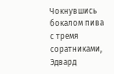Чокнувшись бокалом пива с тремя соратниками, Эдвард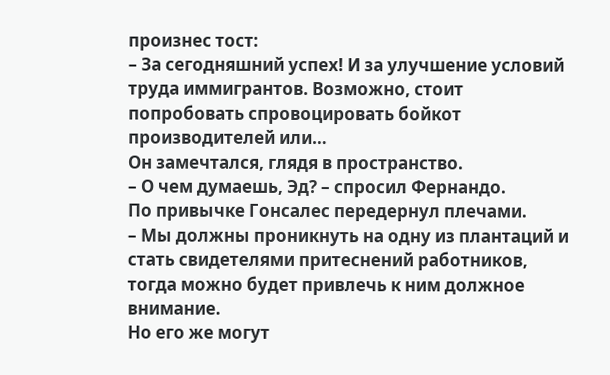произнес тост:
– За сегодняшний успех! И за улучшение условий труда иммигрантов. Возможно, стоит попробовать спровоцировать бойкот производителей или…
Он замечтался, глядя в пространство.
– О чем думаешь, Эд? – спросил Фернандо.
По привычке Гонсалес передернул плечами.
– Мы должны проникнуть на одну из плантаций и стать свидетелями притеснений работников, тогда можно будет привлечь к ним должное внимание.
Но его же могут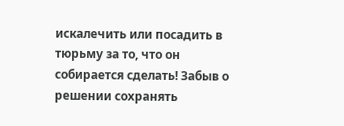искалечить или посадить в тюрьму за то, что он собирается сделать! Забыв о решении сохранять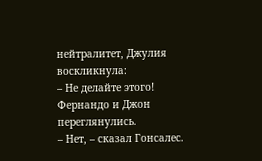нейтралитет, Джулия воскликнула:
– Не делайте этого!
Фернандо и Джон переглянулись.
– Нет, – сказал Гонсалес.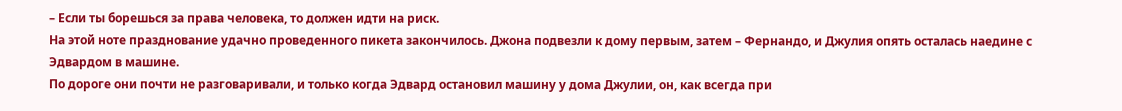– Если ты борешься за права человека, то должен идти на риск.
На этой ноте празднование удачно проведенного пикета закончилось. Джона подвезли к дому первым, затем – Фернандо, и Джулия опять осталась наедине с Эдвардом в машине.
По дороге они почти не разговаривали, и только когда Эдвард остановил машину у дома Джулии, он, как всегда при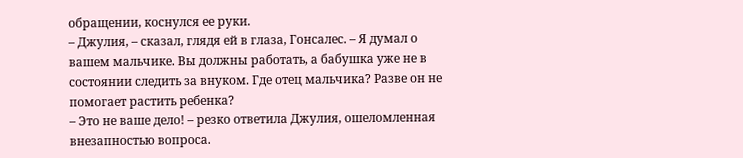обращении, коснулся ее руки.
– Джулия, – сказал, глядя ей в глаза, Гонсалес. – Я думал о вашем мальчике. Вы должны работать, а бабушка уже не в состоянии следить за внуком. Где отец мальчика? Разве он не помогает растить ребенка?
– Это не ваше дело! – резко ответила Джулия, ошеломленная внезапностью вопроса.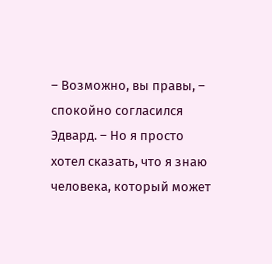– Возможно, вы правы, – спокойно согласился Эдвард. – Но я просто хотел сказать, что я знаю человека, который может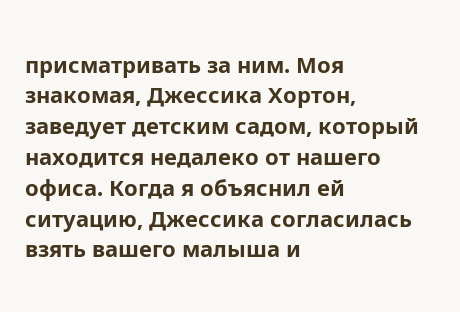присматривать за ним. Моя знакомая, Джессика Хортон, заведует детским садом, который находится недалеко от нашего офиса. Когда я объяснил ей ситуацию, Джессика согласилась взять вашего малыша и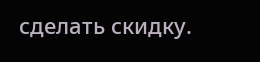сделать скидку.